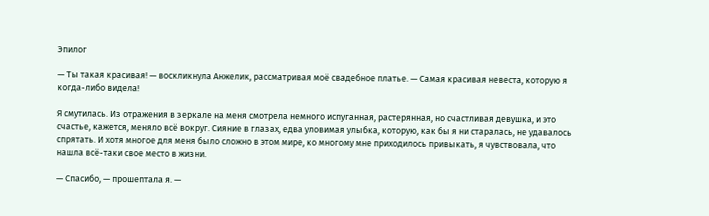Эпилог

— Ты такая красивая! — воскликнула Анжелик, рассматривая моё свадебное платье. — Самая красивая невеста, которую я когда-либо видела!

Я смутилась. Из отражения в зеркале на меня смотрела немного испуганная, растерянная, но счастливая девушка, и это счастье, кажется, меняло всё вокруг. Сияние в глазах, едва уловимая улыбка, которую, как бы я ни старалась, не удавалось спрятать. И хотя многое для меня было сложно в этом мире, ко многому мне приходилось привыкать, я чувствовала, что нашла всё-таки свое место в жизни.

— Спасибо, — прошептала я. —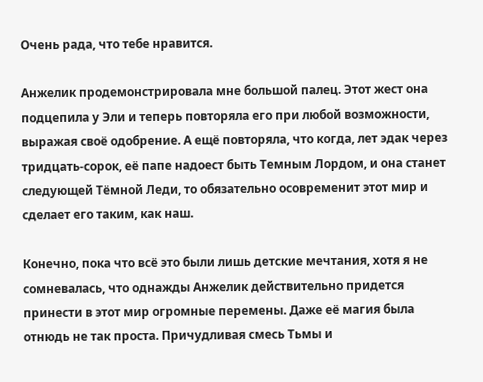Очень рада, что тебе нравится.

Анжелик продемонстрировала мне большой палец. Этот жест она подцепила у Эли и теперь повторяла его при любой возможности, выражая своё одобрение. А ещё повторяла, что когда, лет эдак через тридцать-сорок, её папе надоест быть Темным Лордом, и она станет следующей Тёмной Леди, то обязательно осовременит этот мир и сделает его таким, как наш.

Конечно, пока что всё это были лишь детские мечтания, хотя я не сомневалась, что однажды Анжелик действительно придется принести в этот мир огромные перемены. Даже её магия была отнюдь не так проста. Причудливая смесь Тьмы и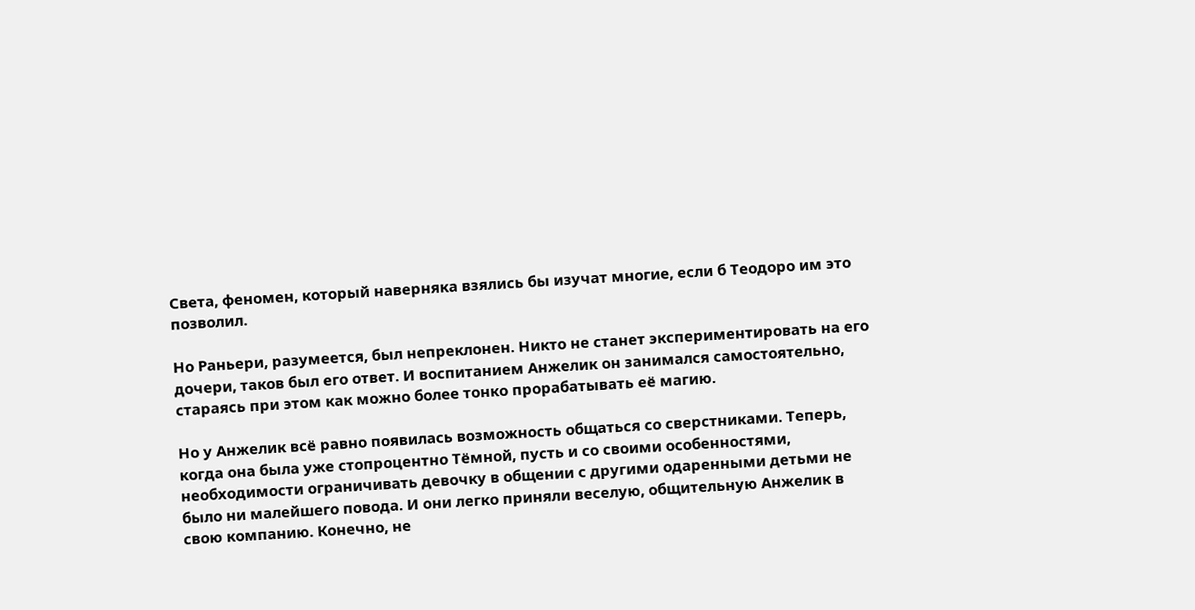Света, феномен, который наверняка взялись бы изучат многие, если б Теодоро им это позволил.

Но Раньери, разумеется, был непреклонен. Никто не станет экспериментировать на его дочери, таков был его ответ. И воспитанием Анжелик он занимался самостоятельно, стараясь при этом как можно более тонко прорабатывать её магию.

Но у Анжелик всё равно появилась возможность общаться со сверстниками. Теперь, когда она была уже стопроцентно Тёмной, пусть и со своими особенностями, необходимости ограничивать девочку в общении с другими одаренными детьми не было ни малейшего повода. И они легко приняли веселую, общительную Анжелик в свою компанию. Конечно, не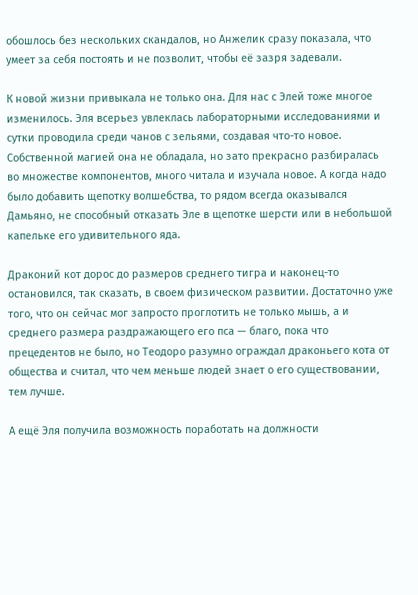обошлось без нескольких скандалов, но Анжелик сразу показала, что умеет за себя постоять и не позволит, чтобы её зазря задевали.

К новой жизни привыкала не только она. Для нас с Элей тоже многое изменилось. Эля всерьез увлеклась лабораторными исследованиями и сутки проводила среди чанов с зельями, создавая что-то новое. Собственной магией она не обладала, но зато прекрасно разбиралась во множестве компонентов, много читала и изучала новое. А когда надо было добавить щепотку волшебства, то рядом всегда оказывался Дамьяно, не способный отказать Эле в щепотке шерсти или в небольшой капельке его удивительного яда.

Драконий кот дорос до размеров среднего тигра и наконец-то остановился, так сказать, в своем физическом развитии. Достаточно уже того, что он сейчас мог запросто проглотить не только мышь, а и среднего размера раздражающего его пса — благо, пока что прецедентов не было, но Теодоро разумно ограждал драконьего кота от общества и считал, что чем меньше людей знает о его существовании, тем лучше.

А ещё Эля получила возможность поработать на должности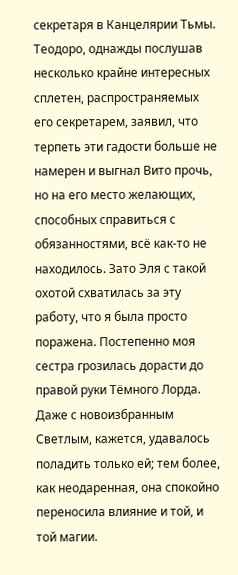секретаря в Канцелярии Тьмы. Теодоро, однажды послушав несколько крайне интересных сплетен, распространяемых его секретарем, заявил, что терпеть эти гадости больше не намерен и выгнал Вито прочь, но на его место желающих, способных справиться с обязанностями, всё как-то не находилось. Зато Эля с такой охотой схватилась за эту работу, что я была просто поражена. Постепенно моя сестра грозилась дорасти до правой руки Тёмного Лорда. Даже с новоизбранным Светлым, кажется, удавалось поладить только ей; тем более, как неодаренная, она спокойно переносила влияние и той, и той магии.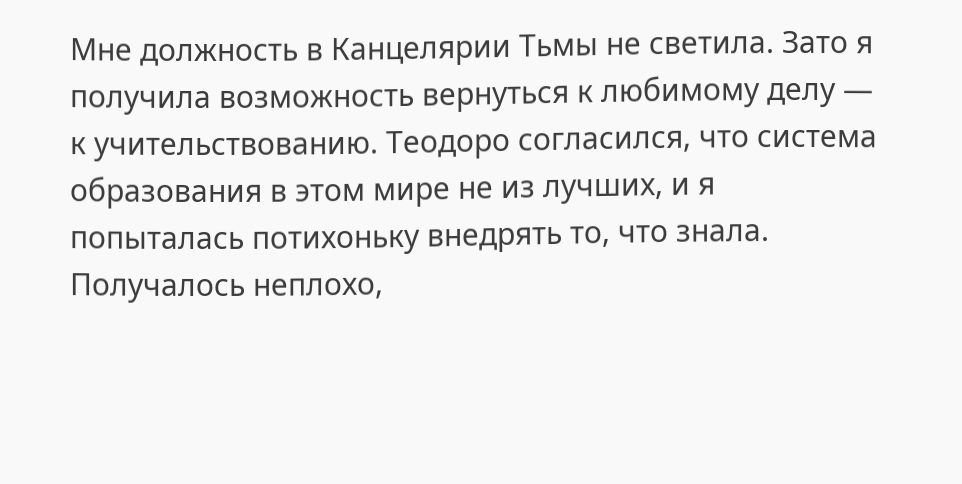Мне должность в Канцелярии Тьмы не светила. Зато я получила возможность вернуться к любимому делу — к учительствованию. Теодоро согласился, что система образования в этом мире не из лучших, и я попыталась потихоньку внедрять то, что знала. Получалось неплохо,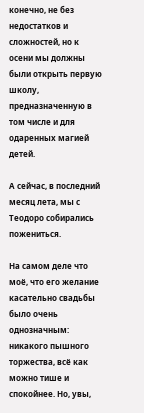конечно, не без недостатков и сложностей, но к осени мы должны были открыть первую школу, предназначенную в том числе и для одаренных магией детей.

А сейчас, в последний месяц лета, мы с Теодоро собирались пожениться.

На самом деле что моё, что его желание касательно свадьбы было очень однозначным: никакого пышного торжества, всё как можно тише и спокойнее. Но, увы,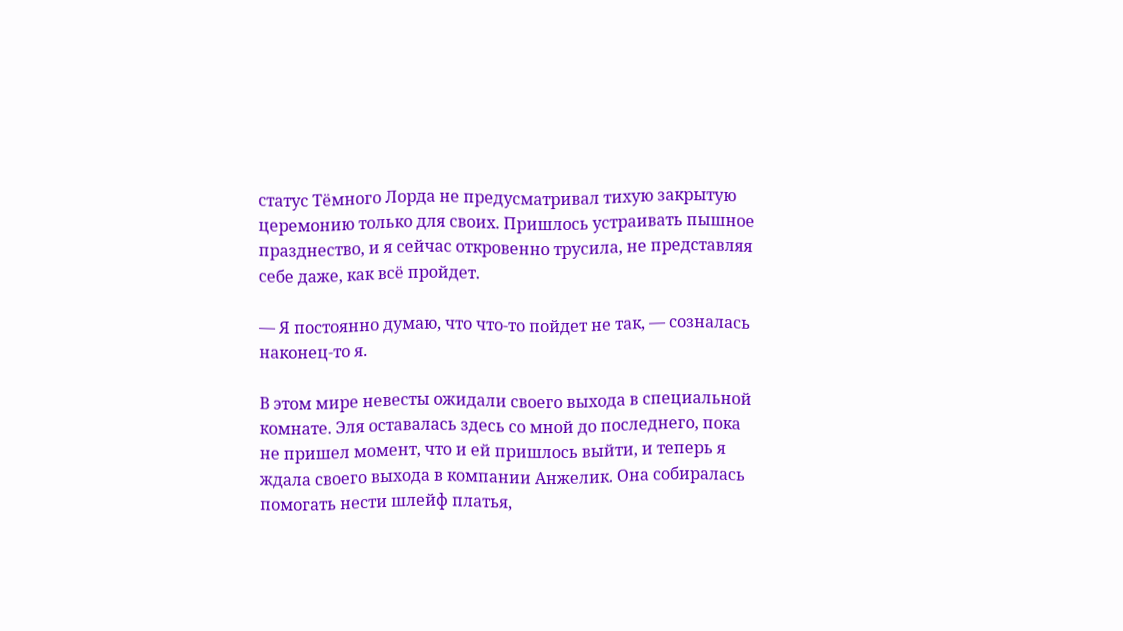статус Тёмного Лорда не предусматривал тихую закрытую церемонию только для своих. Пришлось устраивать пышное празднество, и я сейчас откровенно трусила, не представляя себе даже, как всё пройдет.

— Я постоянно думаю, что что-то пойдет не так, — созналась наконец-то я.

В этом мире невесты ожидали своего выхода в специальной комнате. Эля оставалась здесь со мной до последнего, пока не пришел момент, что и ей пришлось выйти, и теперь я ждала своего выхода в компании Анжелик. Она собиралась помогать нести шлейф платья,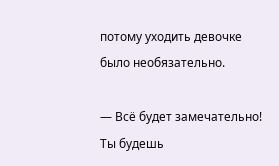потому уходить девочке было необязательно.

— Всё будет замечательно! Ты будешь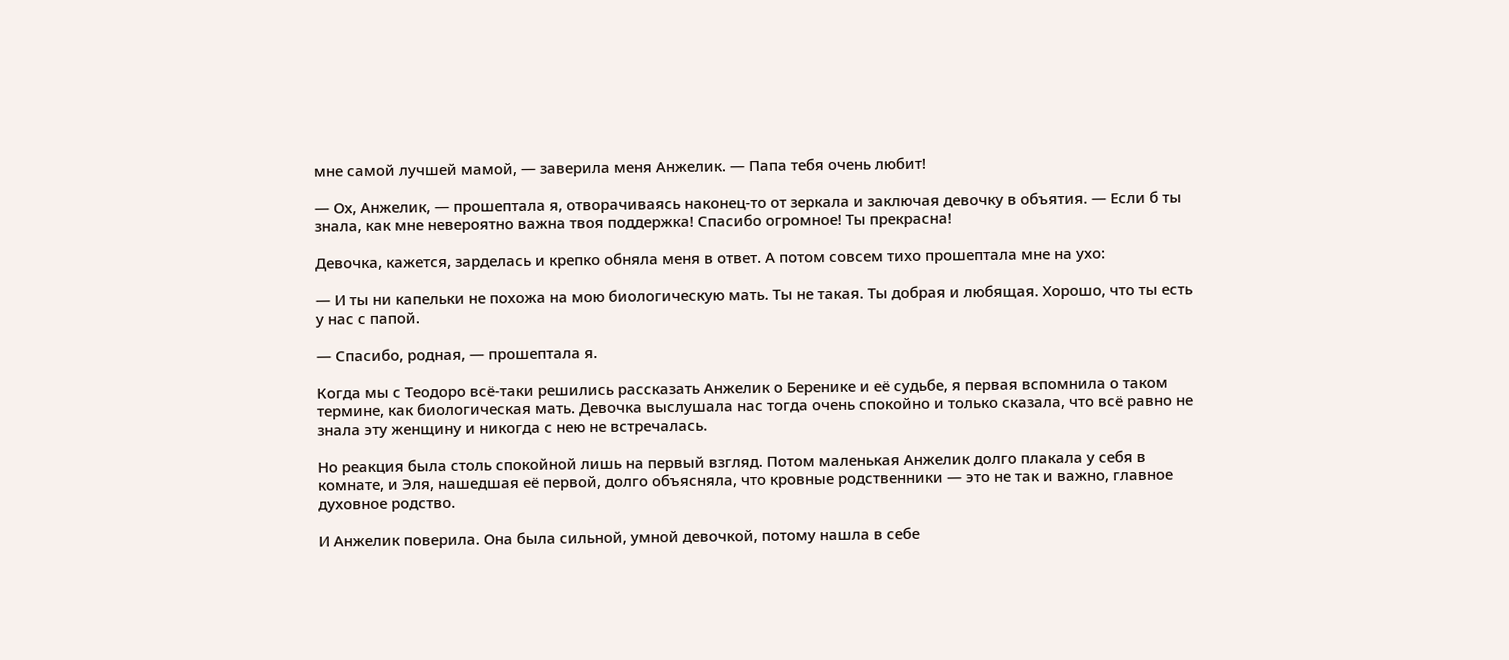мне самой лучшей мамой, — заверила меня Анжелик. — Папа тебя очень любит!

— Ох, Анжелик, — прошептала я, отворачиваясь наконец-то от зеркала и заключая девочку в объятия. — Если б ты знала, как мне невероятно важна твоя поддержка! Спасибо огромное! Ты прекрасна!

Девочка, кажется, зарделась и крепко обняла меня в ответ. А потом совсем тихо прошептала мне на ухо:

— И ты ни капельки не похожа на мою биологическую мать. Ты не такая. Ты добрая и любящая. Хорошо, что ты есть у нас с папой.

— Спасибо, родная, — прошептала я.

Когда мы с Теодоро всё-таки решились рассказать Анжелик о Беренике и её судьбе, я первая вспомнила о таком термине, как биологическая мать. Девочка выслушала нас тогда очень спокойно и только сказала, что всё равно не знала эту женщину и никогда с нею не встречалась.

Но реакция была столь спокойной лишь на первый взгляд. Потом маленькая Анжелик долго плакала у себя в комнате, и Эля, нашедшая её первой, долго объясняла, что кровные родственники — это не так и важно, главное духовное родство.

И Анжелик поверила. Она была сильной, умной девочкой, потому нашла в себе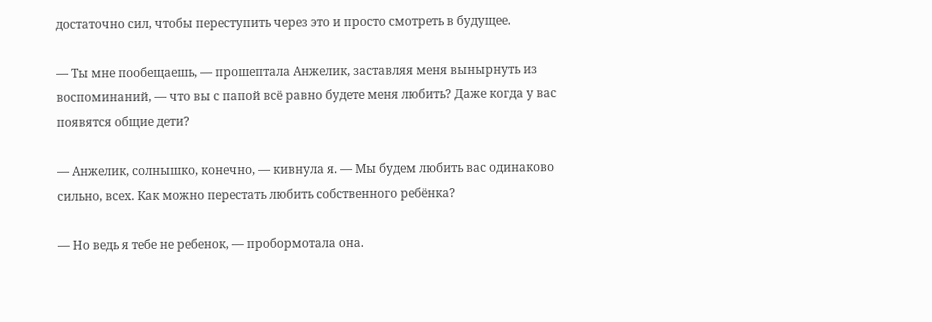достаточно сил, чтобы переступить через это и просто смотреть в будущее.

— Ты мне пообещаешь, — прошептала Анжелик, заставляя меня вынырнуть из воспоминаний, — что вы с папой всё равно будете меня любить? Даже когда у вас появятся общие дети?

— Анжелик, солнышко, конечно, — кивнула я. — Мы будем любить вас одинаково сильно, всех. Как можно перестать любить собственного ребёнка?

— Но ведь я тебе не ребенок, — пробормотала она.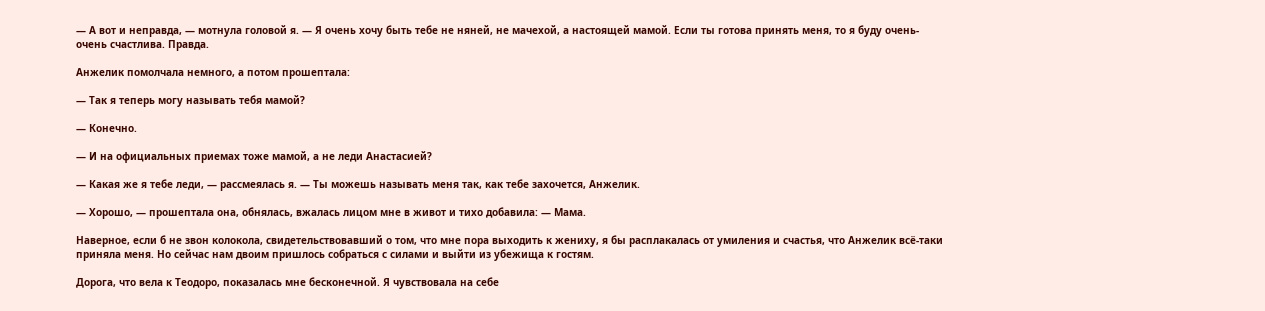— А вот и неправда, — мотнула головой я. — Я очень хочу быть тебе не няней, не мачехой, а настоящей мамой. Если ты готова принять меня, то я буду очень-очень счастлива. Правда.

Анжелик помолчала немного, а потом прошептала:

— Так я теперь могу называть тебя мамой?

— Конечно.

— И на официальных приемах тоже мамой, а не леди Анастасией?

— Какая же я тебе леди, — рассмеялась я. — Ты можешь называть меня так, как тебе захочется, Анжелик.

— Хорошо, — прошептала она, обнялась, вжалась лицом мне в живот и тихо добавила: — Мама.

Наверное, если б не звон колокола, свидетельствовавший о том, что мне пора выходить к жениху, я бы расплакалась от умиления и счастья, что Анжелик всё-таки приняла меня. Но сейчас нам двоим пришлось собраться с силами и выйти из убежища к гостям.

Дорога, что вела к Теодоро, показалась мне бесконечной. Я чувствовала на себе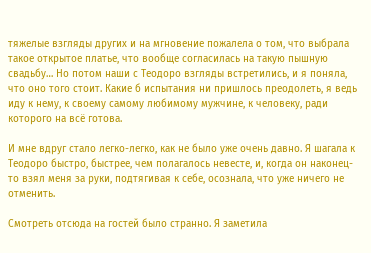тяжелые взгляды других и на мгновение пожалела о том, что выбрала такое открытое платье, что вообще согласилась на такую пышную свадьбу… Но потом наши с Теодоро взгляды встретились, и я поняла, что оно того стоит. Какие б испытания ни пришлось преодолеть, я ведь иду к нему, к своему самому любимому мужчине, к человеку, ради которого на всё готова.

И мне вдруг стало легко-легко, как не было уже очень давно. Я шагала к Теодоро быстро, быстрее, чем полагалось невесте, и, когда он наконец-то взял меня за руки, подтягивая к себе, осознала, что уже ничего не отменить.

Смотреть отсюда на гостей было странно. Я заметила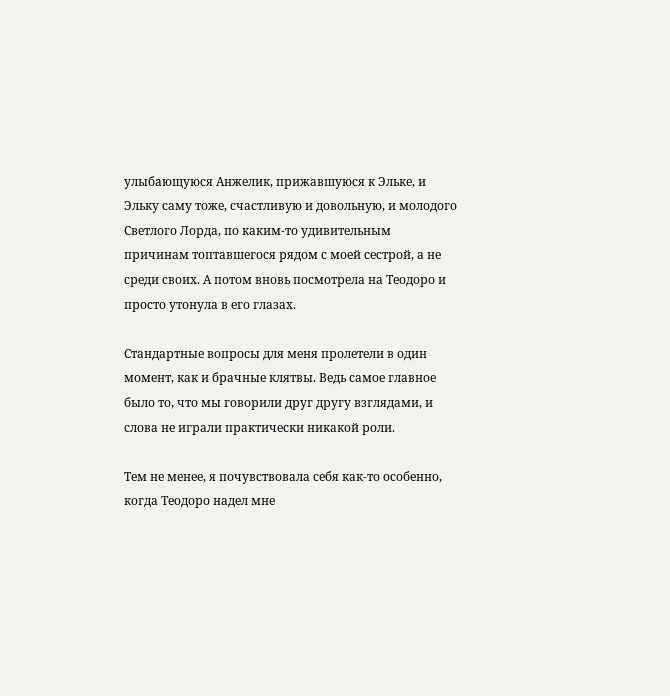улыбающуюся Анжелик, прижавшуюся к Эльке, и Эльку саму тоже, счастливую и довольную, и молодого Светлого Лорда, по каким-то удивительным причинам топтавшегося рядом с моей сестрой, а не среди своих. А потом вновь посмотрела на Теодоро и просто утонула в его глазах.

Стандартные вопросы для меня пролетели в один момент, как и брачные клятвы. Ведь самое главное было то, что мы говорили друг другу взглядами, и слова не играли практически никакой роли.

Тем не менее, я почувствовала себя как-то особенно, когда Теодоро надел мне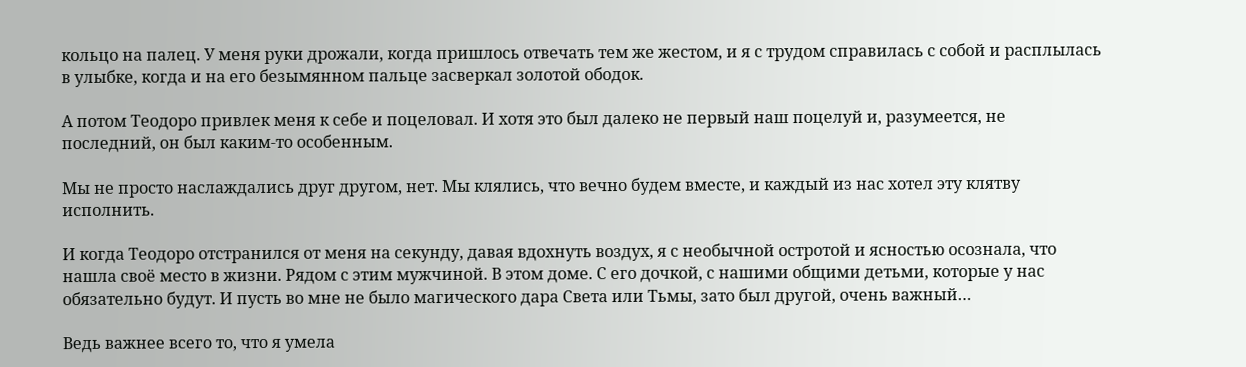кольцо на палец. У меня руки дрожали, когда пришлось отвечать тем же жестом, и я с трудом справилась с собой и расплылась в улыбке, когда и на его безымянном пальце засверкал золотой ободок.

А потом Теодоро привлек меня к себе и поцеловал. И хотя это был далеко не первый наш поцелуй и, разумеется, не последний, он был каким-то особенным.

Мы не просто наслаждались друг другом, нет. Мы клялись, что вечно будем вместе, и каждый из нас хотел эту клятву исполнить.

И когда Теодоро отстранился от меня на секунду, давая вдохнуть воздух, я с необычной остротой и ясностью осознала, что нашла своё место в жизни. Рядом с этим мужчиной. В этом доме. С его дочкой, с нашими общими детьми, которые у нас обязательно будут. И пусть во мне не было магического дара Света или Тьмы, зато был другой, очень важный…

Ведь важнее всего то, что я умела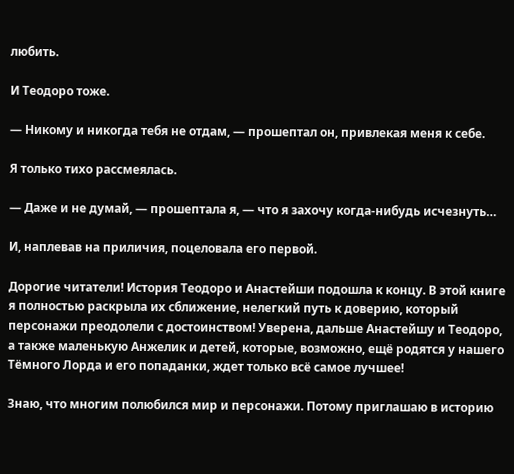любить.

И Теодоро тоже.

— Никому и никогда тебя не отдам, — прошептал он, привлекая меня к себе.

Я только тихо рассмеялась.

— Даже и не думай, — прошептала я, — что я захочу когда-нибудь исчезнуть…

И, наплевав на приличия, поцеловала его первой.

Дорогие читатели! История Теодоро и Анастейши подошла к концу. В этой книге я полностью раскрыла их сближение, нелегкий путь к доверию, который персонажи преодолели с достоинством! Уверена, дальше Анастейшу и Теодоро, а также маленькую Анжелик и детей, которые, возможно, ещё родятся у нашего Тёмного Лорда и его попаданки, ждет только всё самое лучшее!

Знаю, что многим полюбился мир и персонажи. Потому приглашаю в историю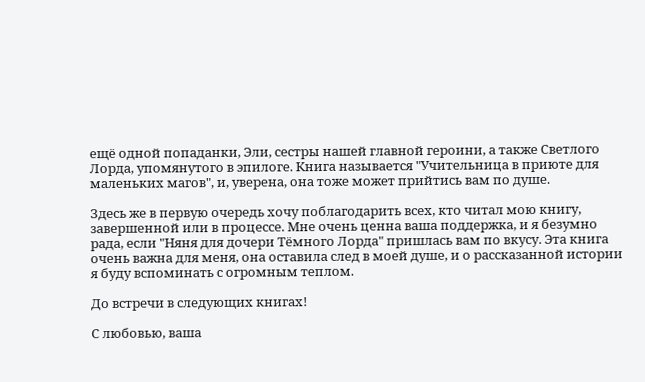ещё одной попаданки, Эли, сестры нашей главной героини, а также Светлого Лорда, упомянутого в эпилоге. Книга называется "Учительница в приюте для маленьких магов", и, уверена, она тоже может прийтись вам по душе.

Здесь же в первую очередь хочу поблагодарить всех, кто читал мою книгу, завершенной или в процессе. Мне очень ценна ваша поддержка, и я безумно рада, если "Няня для дочери Тёмного Лорда" пришлась вам по вкусу. Эта книга очень важна для меня, она оставила след в моей душе, и о рассказанной истории я буду вспоминать с огромным теплом.

До встречи в следующих книгах!

С любовью, ваша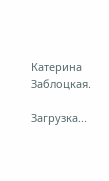Катерина Заблоцкая.

Загрузка...